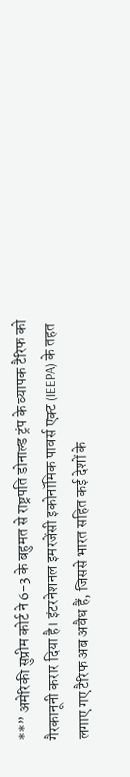**” अमेरिकी सुप्रीम कोर्ट ने 6-3 के बहुमत से राष्ट्रपति डोनाल्ड ट्रंप के व्यापक टैरिफ को गैरकानूनी करार दिया है। इंटरनेशनल इमरजेंसी इकोनॉमिक पावर्स एक्ट (IEEPA) के तहत लगाए गए टैरिफ अब अवैध हैं, जिससे भारत सहित कई देशों के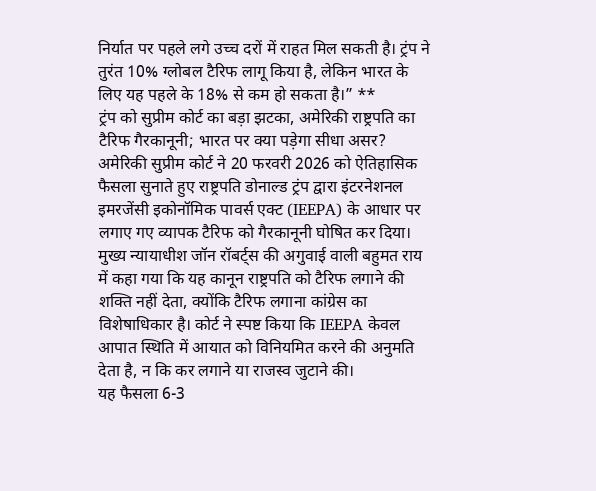निर्यात पर पहले लगे उच्च दरों में राहत मिल सकती है। ट्रंप ने तुरंत 10% ग्लोबल टैरिफ लागू किया है, लेकिन भारत के लिए यह पहले के 18% से कम हो सकता है।” **
ट्रंप को सुप्रीम कोर्ट का बड़ा झटका, अमेरिकी राष्ट्रपति का टैरिफ गैरकानूनी; भारत पर क्या पड़ेगा सीधा असर?
अमेरिकी सुप्रीम कोर्ट ने 20 फरवरी 2026 को ऐतिहासिक फैसला सुनाते हुए राष्ट्रपति डोनाल्ड ट्रंप द्वारा इंटरनेशनल इमरजेंसी इकोनॉमिक पावर्स एक्ट (IEEPA) के आधार पर लगाए गए व्यापक टैरिफ को गैरकानूनी घोषित कर दिया। मुख्य न्यायाधीश जॉन रॉबर्ट्स की अगुवाई वाली बहुमत राय में कहा गया कि यह कानून राष्ट्रपति को टैरिफ लगाने की शक्ति नहीं देता, क्योंकि टैरिफ लगाना कांग्रेस का विशेषाधिकार है। कोर्ट ने स्पष्ट किया कि IEEPA केवल आपात स्थिति में आयात को विनियमित करने की अनुमति देता है, न कि कर लगाने या राजस्व जुटाने की।
यह फैसला 6-3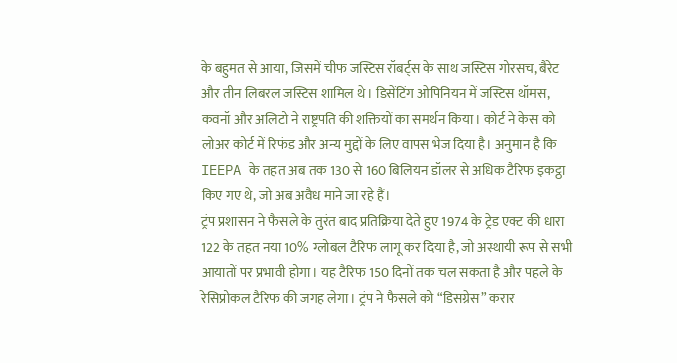के बहुमत से आया, जिसमें चीफ जस्टिस रॉबर्ट्स के साथ जस्टिस गोरसच, बैरेट और तीन लिबरल जस्टिस शामिल थे। डिसेंटिंग ओपिनियन में जस्टिस थॉमस, कवनॉ और अलिटो ने राष्ट्रपति की शक्तियों का समर्थन किया। कोर्ट ने केस को लोअर कोर्ट में रिफंड और अन्य मुद्दों के लिए वापस भेज दिया है। अनुमान है कि IEEPA के तहत अब तक 130 से 160 बिलियन डॉलर से अधिक टैरिफ इकट्ठा किए गए थे, जो अब अवैध माने जा रहे हैं।
ट्रंप प्रशासन ने फैसले के तुरंत बाद प्रतिक्रिया देते हुए 1974 के ट्रेड एक्ट की धारा 122 के तहत नया 10% ग्लोबल टैरिफ लागू कर दिया है, जो अस्थायी रूप से सभी आयातों पर प्रभावी होगा। यह टैरिफ 150 दिनों तक चल सकता है और पहले के रेसिप्रोकल टैरिफ की जगह लेगा। ट्रंप ने फैसले को “डिसग्रेस” करार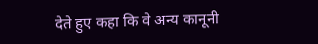देते हुए कहा कि वे अन्य कानूनी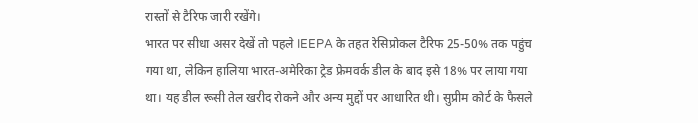रास्तों से टैरिफ जारी रखेंगे।
भारत पर सीधा असर देखें तो पहले IEEPA के तहत रेसिप्रोकल टैरिफ 25-50% तक पहुंच गया था, लेकिन हालिया भारत-अमेरिका ट्रेड फ्रेमवर्क डील के बाद इसे 18% पर लाया गया था। यह डील रूसी तेल खरीद रोकने और अन्य मुद्दों पर आधारित थी। सुप्रीम कोर्ट के फैसले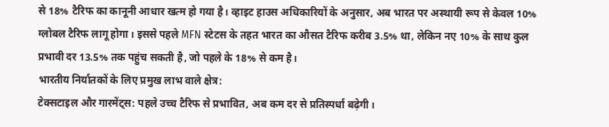से 18% टैरिफ का कानूनी आधार खत्म हो गया है। व्हाइट हाउस अधिकारियों के अनुसार, अब भारत पर अस्थायी रूप से केवल 10% ग्लोबल टैरिफ लागू होगा। इससे पहले MFN स्टेटस के तहत भारत का औसत टैरिफ करीब 3.5% था, लेकिन नए 10% के साथ कुल प्रभावी दर 13.5% तक पहुंच सकती है, जो पहले के 18% से कम है।
भारतीय निर्यातकों के लिए प्रमुख लाभ वाले क्षेत्र:
टेक्सटाइल और गारमेंट्स: पहले उच्च टैरिफ से प्रभावित, अब कम दर से प्रतिस्पर्धा बढ़ेगी।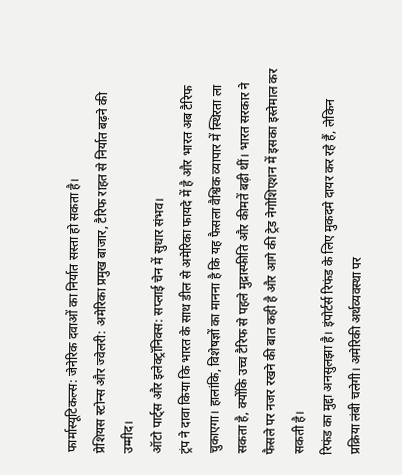फार्मास्यूटिकल्स: जेनेरिक दवाओं का निर्यात सस्ता हो सकता है।
प्रेशियस स्टोन्स और ज्वेलरी: अमेरिका प्रमुख बाजार, टैरिफ राहत से निर्यात बढ़ने की उम्मीद।
ऑटो पार्ट्स और इलेक्ट्रॉनिक्स: सप्लाई चेन में सुधार संभव।
ट्रंप ने दावा किया कि भारत के साथ डील से अमेरिका फायदे में है और भारत अब टैरिफ चुकाएगा। हालांकि, विशेषज्ञों का मानना है कि यह फैसला वैश्विक व्यापार में स्थिरता ला सकता है, क्योंकि उच्च टैरिफ से पहले मुद्रास्फीति और कीमतें बढ़ी थीं। भारत सरकार ने फैसले पर नजर रखने की बात कही है और आगे की ट्रेड नेगोशिएशन में इसका इस्तेमाल कर सकती है।
रिफंड का मुद्दा अनसुलझा है। इंपोर्टर्स रिफंड के लिए मुकदमे दायर कर रहे हैं, लेकिन प्रक्रिया लंबी चलेगी। अमेरिकी अर्थव्यवस्था पर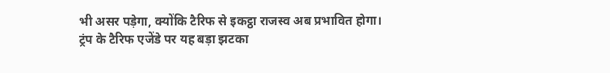भी असर पड़ेगा, क्योंकि टैरिफ से इकट्ठा राजस्व अब प्रभावित होगा।
ट्रंप के टैरिफ एजेंडे पर यह बड़ा झटका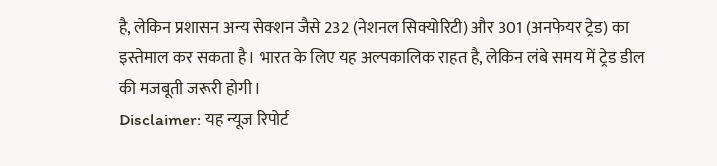है, लेकिन प्रशासन अन्य सेक्शन जैसे 232 (नेशनल सिक्योरिटी) और 301 (अनफेयर ट्रेड) का इस्तेमाल कर सकता है। भारत के लिए यह अल्पकालिक राहत है, लेकिन लंबे समय में ट्रेड डील की मजबूती जरूरी होगी।
Disclaimer: यह न्यूज रिपोर्ट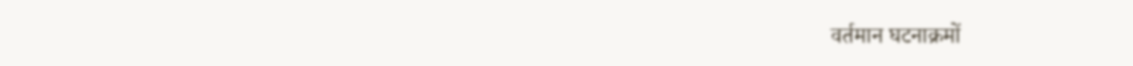वर्तमान घटनाक्रमों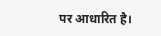पर आधारित है।